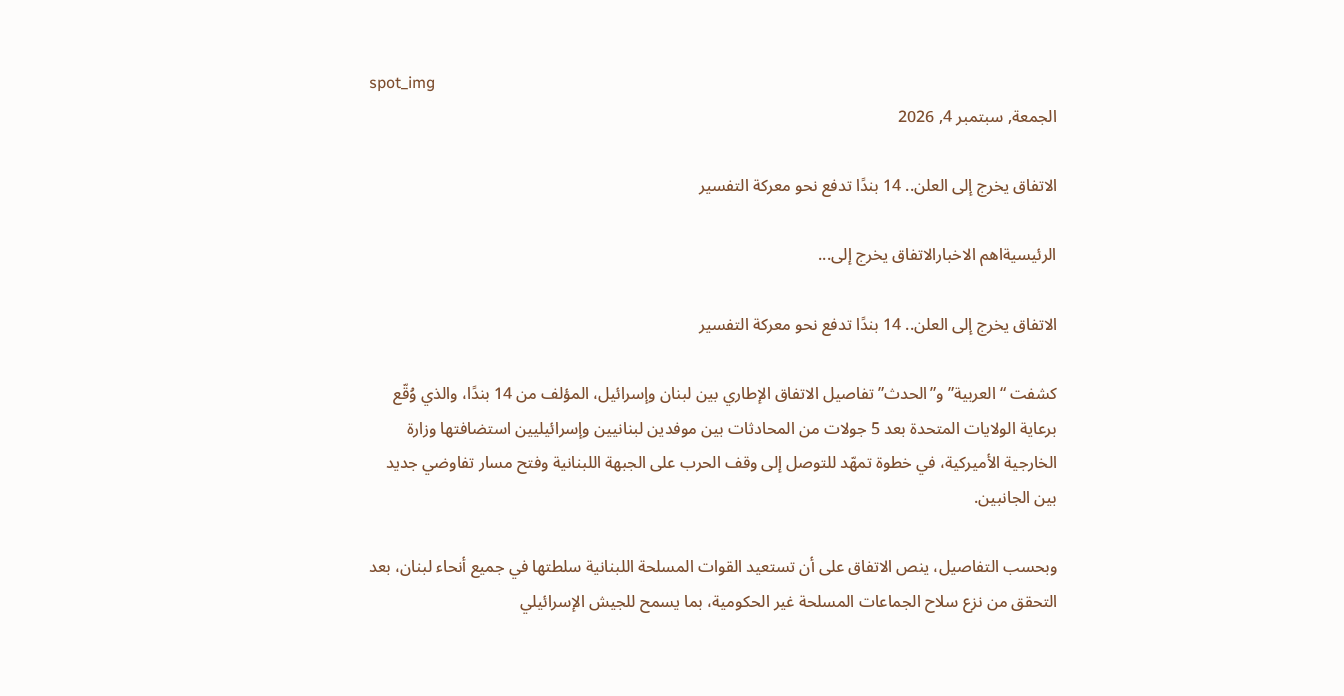spot_img
الجمعة, سبتمبر 4, 2026

الاتفاق يخرج إلى العلن.. 14 بندًا تدفع نحو معركة التفسير

الرئيسيةاهم الاخبارالاتفاق يخرج إلى...

الاتفاق يخرج إلى العلن.. 14 بندًا تدفع نحو معركة التفسير

كشفت “العربية” و”الحدث” تفاصيل الاتفاق الإطاري بين لبنان وإسرائيل، المؤلف من 14 بندًا، والذي وُقّع برعاية الولايات المتحدة بعد 5 جولات من المحادثات بين موفدين لبنانيين وإسرائيليين استضافتها وزارة الخارجية الأميركية، في خطوة تمهّد للتوصل إلى وقف الحرب على الجبهة اللبنانية وفتح مسار تفاوضي جديد بين الجانبين.

وبحسب التفاصيل، ينص الاتفاق على أن تستعيد القوات المسلحة اللبنانية سلطتها في جميع أنحاء لبنان، بعد التحقق من نزع سلاح الجماعات المسلحة غير الحكومية، بما يسمح للجيش الإسرائيلي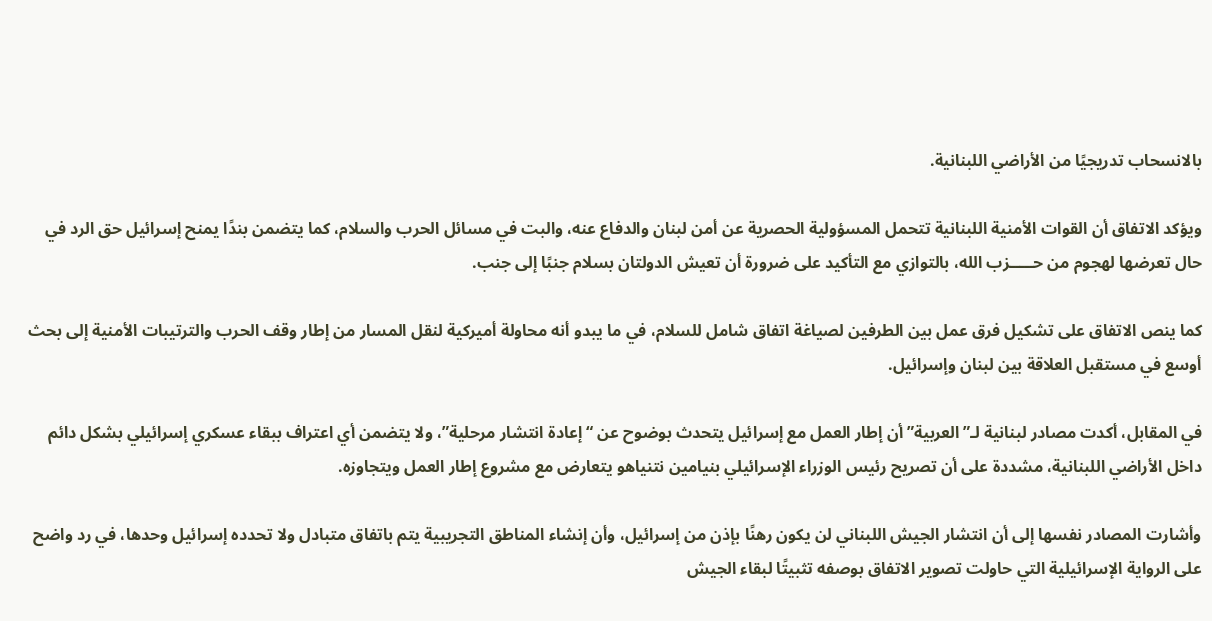بالانسحاب تدريجيًا من الأراضي اللبنانية.

ويؤكد الاتفاق أن القوات الأمنية اللبنانية تتحمل المسؤولية الحصرية عن أمن لبنان والدفاع عنه، والبت في مسائل الحرب والسلام، كما يتضمن بندًا يمنح إسرائيل حق الرد في حال تعرضها لهجوم من حـــــزب الله، بالتوازي مع التأكيد على ضرورة أن تعيش الدولتان بسلام جنبًا إلى جنب.

كما ينص الاتفاق على تشكيل فرق عمل بين الطرفين لصياغة اتفاق شامل للسلام، في ما يبدو أنه محاولة أميركية لنقل المسار من إطار وقف الحرب والترتيبات الأمنية إلى بحث أوسع في مستقبل العلاقة بين لبنان وإسرائيل.

في المقابل، أكدت مصادر لبنانية لـ”العربية” أن إطار العمل مع إسرائيل يتحدث بوضوح عن “إعادة انتشار مرحلية”، ولا يتضمن أي اعتراف ببقاء عسكري إسرائيلي بشكل دائم داخل الأراضي اللبنانية، مشددة على أن تصريح رئيس الوزراء الإسرائيلي بنيامين نتنياهو يتعارض مع مشروع إطار العمل ويتجاوزه.

وأشارت المصادر نفسها إلى أن انتشار الجيش اللبناني لن يكون رهنًا بإذن من إسرائيل، وأن إنشاء المناطق التجريبية يتم باتفاق متبادل ولا تحدده إسرائيل وحدها، في رد واضح على الرواية الإسرائيلية التي حاولت تصوير الاتفاق بوصفه تثبيتًا لبقاء الجيش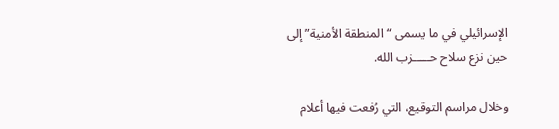الإسرائيلي في ما يسمى “المنطقة الأمنية” إلى حين نزع سلاح حـــــزب الله.

وخلال مراسم التوقيع، التي رُفعت فيها أعلام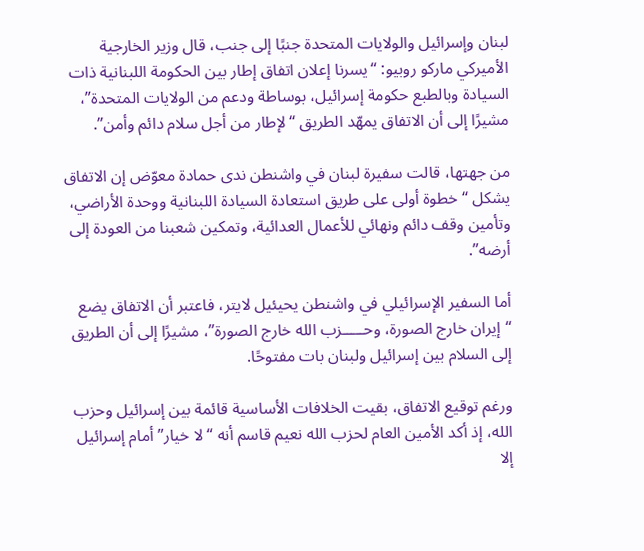لبنان وإسرائيل والولايات المتحدة جنبًا إلى جنب، قال وزير الخارجية الأميركي ماركو روبيو: “يسرنا إعلان اتفاق إطار بين الحكومة اللبنانية ذات السيادة وبالطبع حكومة إسرائيل، بوساطة ودعم من الولايات المتحدة”، مشيرًا إلى أن الاتفاق يمهّد الطريق “لإطار من أجل سلام دائم وأمن”.

من جهتها، قالت سفيرة لبنان في واشنطن ندى حمادة معوّض إن الاتفاق يشكل “خطوة أولى على طريق استعادة السيادة اللبنانية ووحدة الأراضي، وتأمين وقف دائم ونهائي للأعمال العدائية، وتمكين شعبنا من العودة إلى أرضه”.

أما السفير الإسرائيلي في واشنطن يحيئيل لايتر، فاعتبر أن الاتفاق يضع “إيران خارج الصورة، وحـــــزب الله خارج الصورة”، مشيرًا إلى أن الطريق إلى السلام بين إسرائيل ولبنان بات مفتوحًا.

ورغم توقيع الاتفاق، بقيت الخلافات الأساسية قائمة بين إسرائيل وحزب الله، إذ أكد الأمين العام لحزب الله نعيم قاسم أنه “لا خيار” أمام إسرائيل إلا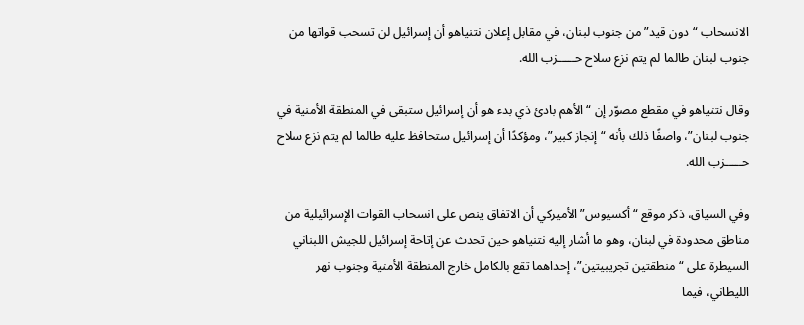الانسحاب “دون قيد” من جنوب لبنان، في مقابل إعلان نتنياهو أن إسرائيل لن تسحب قواتها من جنوب لبنان طالما لم يتم نزع سلاح حـــــزب الله.

وقال نتنياهو في مقطع مصوّر إن “الأهم بادئ ذي بدء هو أن إسرائيل ستبقى في المنطقة الأمنية في جنوب لبنان”، واصفًا ذلك بأنه “إنجاز كبير”، ومؤكدًا أن إسرائيل ستحافظ عليه طالما لم يتم نزع سلاح حـــــزب الله.

وفي السياق، ذكر موقع “أكسيوس” الأميركي أن الاتفاق ينص على انسحاب القوات الإسرائيلية من مناطق محدودة في لبنان، وهو ما أشار إليه نتنياهو حين تحدث عن إتاحة إسرائيل للجيش اللبناني السيطرة على “منطقتين تجريبيتين”، إحداهما تقع بالكامل خارج المنطقة الأمنية وجنوب نهر الليطاني، فيما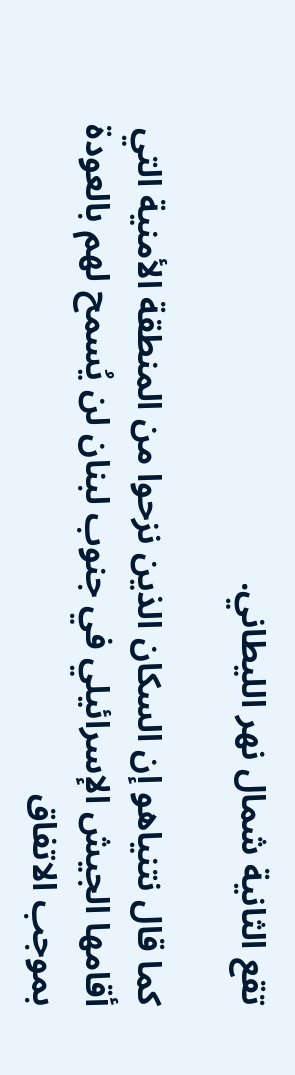تقع الثانية شمال نهر الليطاني.

كما قال نتنياهو إن السكان الذين نزحوا من المنطقة الأمنية التي أقامها الجيش الإسرائيلي في جنوب لبنان لن يُسمح لهم بالعودة بموجب الاتفاق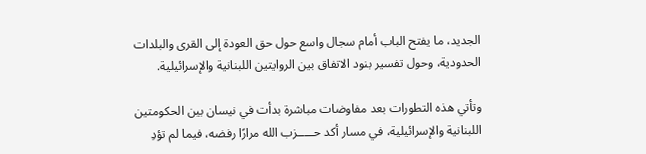الجديد، ما يفتح الباب أمام سجال واسع حول حق العودة إلى القرى والبلدات الحدودية، وحول تفسير بنود الاتفاق بين الروايتين اللبنانية والإسرائيلية.

وتأتي هذه التطورات بعد مفاوضات مباشرة بدأت في نيسان بين الحكومتين اللبنانية والإسرائيلية، في مسار أكد حـــــزب الله مرارًا رفضه، فيما لم تؤدِ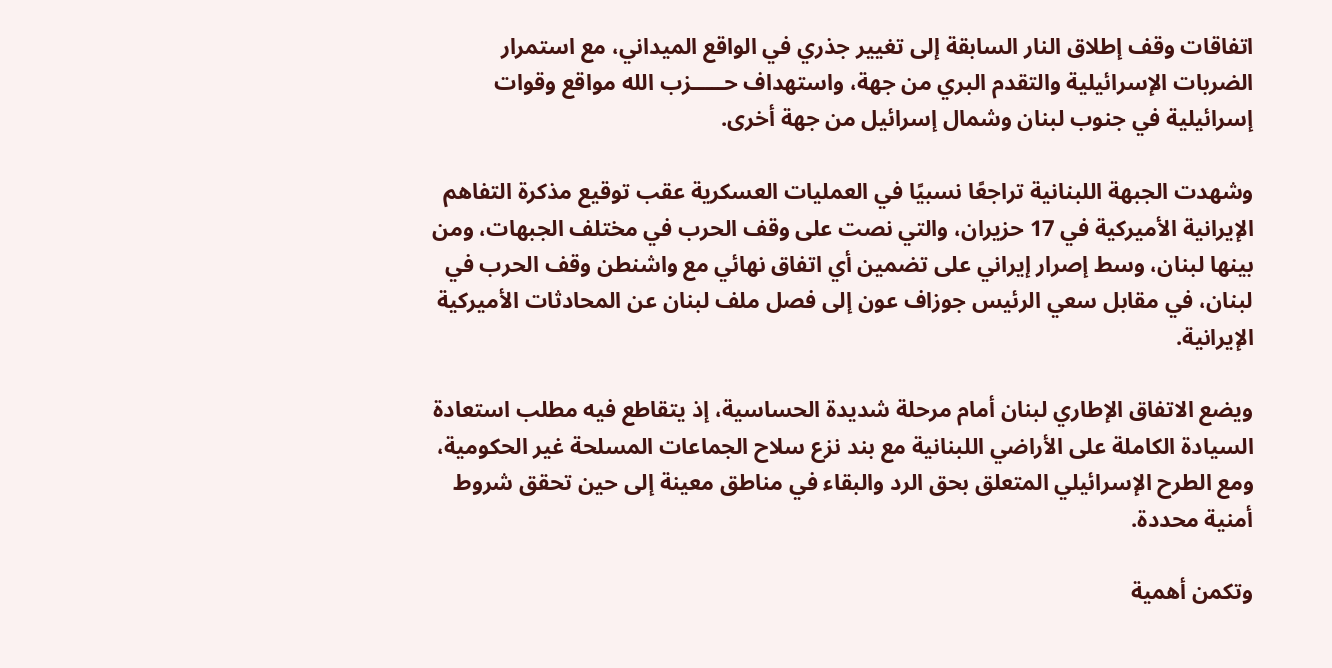اتفاقات وقف إطلاق النار السابقة إلى تغيير جذري في الواقع الميداني، مع استمرار الضربات الإسرائيلية والتقدم البري من جهة، واستهداف حـــــزب الله مواقع وقوات إسرائيلية في جنوب لبنان وشمال إسرائيل من جهة أخرى.

وشهدت الجبهة اللبنانية تراجعًا نسبيًا في العمليات العسكرية عقب توقيع مذكرة التفاهم الإيرانية الأميركية في 17 حزيران، والتي نصت على وقف الحرب في مختلف الجبهات، ومن بينها لبنان، وسط إصرار إيراني على تضمين أي اتفاق نهائي مع واشنطن وقف الحرب في لبنان، في مقابل سعي الرئيس جوزاف عون إلى فصل ملف لبنان عن المحادثات الأميركية الإيرانية.

ويضع الاتفاق الإطاري لبنان أمام مرحلة شديدة الحساسية، إذ يتقاطع فيه مطلب استعادة السيادة الكاملة على الأراضي اللبنانية مع بند نزع سلاح الجماعات المسلحة غير الحكومية، ومع الطرح الإسرائيلي المتعلق بحق الرد والبقاء في مناطق معينة إلى حين تحقق شروط أمنية محددة.

وتكمن أهمية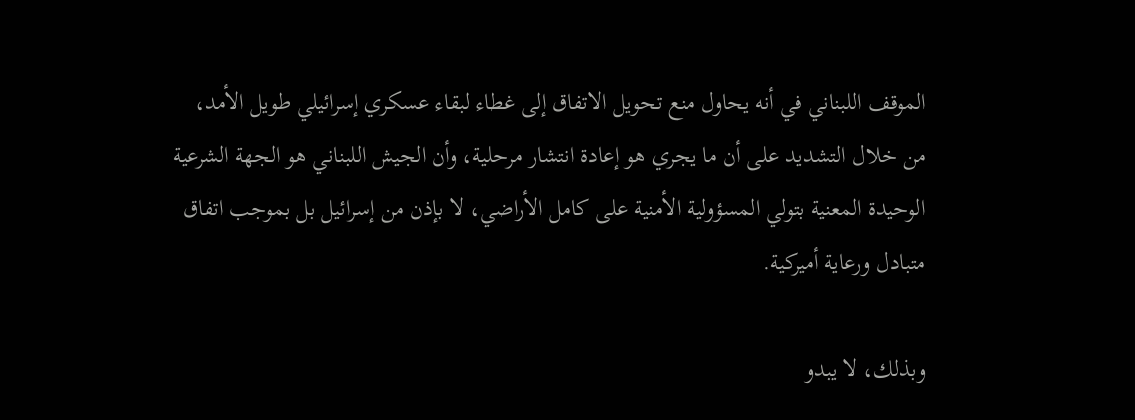الموقف اللبناني في أنه يحاول منع تحويل الاتفاق إلى غطاء لبقاء عسكري إسرائيلي طويل الأمد، من خلال التشديد على أن ما يجري هو إعادة انتشار مرحلية، وأن الجيش اللبناني هو الجهة الشرعية الوحيدة المعنية بتولي المسؤولية الأمنية على كامل الأراضي، لا بإذن من إسرائيل بل بموجب اتفاق متبادل ورعاية أميركية.

وبذلك، لا يبدو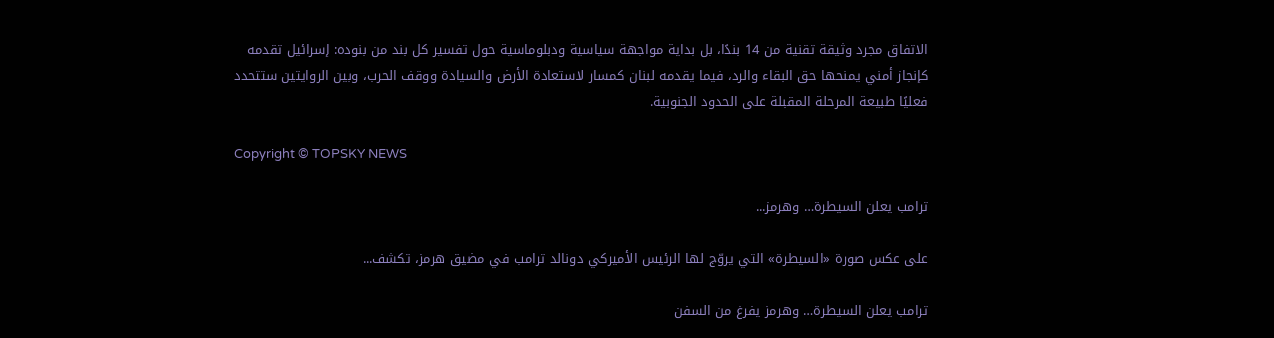الاتفاق مجرد وثيقة تقنية من 14 بندًا، بل بداية مواجهة سياسية ودبلوماسية حول تفسير كل بند من بنوده: إسرائيل تقدمه كإنجاز أمني يمنحها حق البقاء والرد، فيما يقدمه لبنان كمسار لاستعادة الأرض والسيادة ووقف الحرب، وبين الروايتين ستتحدد فعليًا طبيعة المرحلة المقبلة على الحدود الجنوبية.

Copyright © TOPSKY NEWS

ترامب يعلن السيطرة… وهرمز...

على عكس صورة «السيطرة» التي يروّج لها الرئيس الأميركي دونالد ترامب في مضيق هرمز، تكشف...

ترامب يعلن السيطرة… وهرمز يفرغ من السفن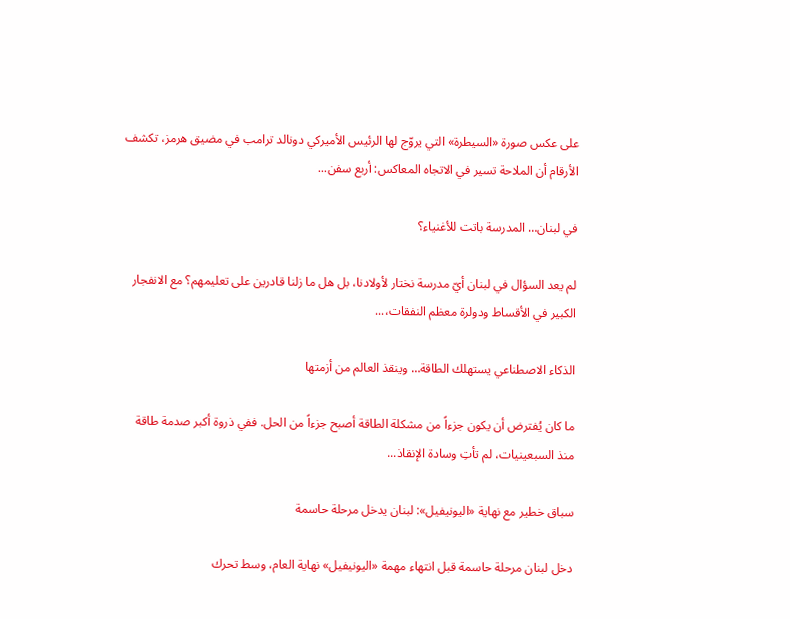على عكس صورة «السيطرة» التي يروّج لها الرئيس الأميركي دونالد ترامب في مضيق هرمز، تكشف الأرقام أن الملاحة تسير في الاتجاه المعاكس: أربع سفن...

في لبنان… المدرسة باتت للأغنياء؟

لم يعد السؤال في لبنان أيّ مدرسة نختار لأولادنا، بل هل ما زلنا قادرين على تعليمهم؟ مع الانفجار الكبير في الأقساط ودولرة معظم النفقات،...

الذكاء الاصطناعي يستهلك الطاقة… وينقذ العالم من أزمتها

ما كان يُفترض أن يكون جزءاً من مشكلة الطاقة أصبح جزءاً من الحل. ففي ذروة أكبر صدمة طاقة منذ السبعينيات، لم تأتِ وسادة الإنقاذ...

سباق خطير مع نهاية «اليونيفيل»: لبنان يدخل مرحلة حاسمة

دخل لبنان مرحلة حاسمة قبل انتهاء مهمة «اليونيفيل» نهاية العام، وسط تحرك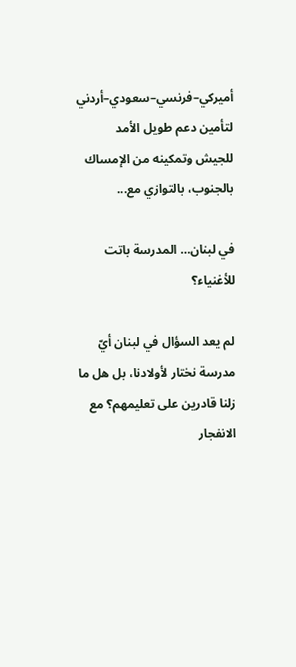أميركي–فرنسي–سعودي–أردني لتأمين دعم طويل الأمد للجيش وتمكينه من الإمساك بالجنوب، بالتوازي مع...

في لبنان… المدرسة باتت للأغنياء؟

لم يعد السؤال في لبنان أيّ مدرسة نختار لأولادنا، بل هل ما زلنا قادرين على تعليمهم؟ مع الانفجار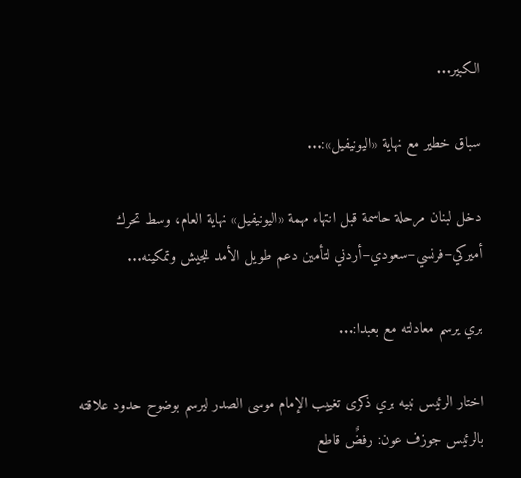الكبير...

سباق خطير مع نهاية «اليونيفيل»:...

دخل لبنان مرحلة حاسمة قبل انتهاء مهمة «اليونيفيل» نهاية العام، وسط تحرك أميركي–فرنسي–سعودي–أردني لتأمين دعم طويل الأمد للجيش وتمكينه...

بري يرسم معادلته مع بعبدا:...

اختار الرئيس نبيه بري ذكرى تغييب الإمام موسى الصدر ليرسم بوضوح حدود علاقته بالرئيس جوزف عون: رفضٌ قاطع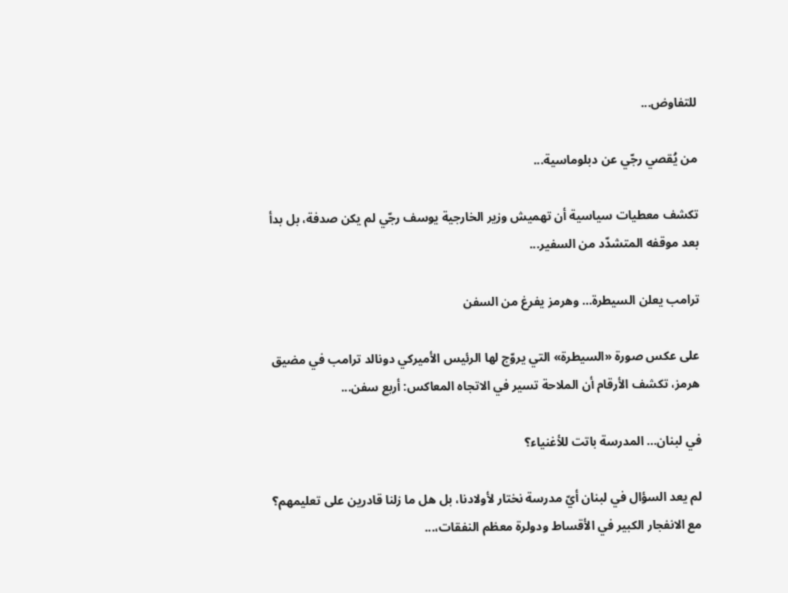للتفاوض...

من يُقصي رجّي عن دبلوماسية...

تكشف معطيات سياسية أن تهميش وزير الخارجية يوسف رجّي لم يكن صدفة، بل بدأ بعد موقفه المتشدّد من السفير...

ترامب يعلن السيطرة… وهرمز يفرغ من السفن

على عكس صورة «السيطرة» التي يروّج لها الرئيس الأميركي دونالد ترامب في مضيق هرمز، تكشف الأرقام أن الملاحة تسير في الاتجاه المعاكس: أربع سفن...

في لبنان… المدرسة باتت للأغنياء؟

لم يعد السؤال في لبنان أيّ مدرسة نختار لأولادنا، بل هل ما زلنا قادرين على تعليمهم؟ مع الانفجار الكبير في الأقساط ودولرة معظم النفقات،...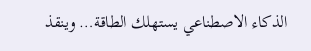الذكاء الاصطناعي يستهلك الطاقة… وينقذ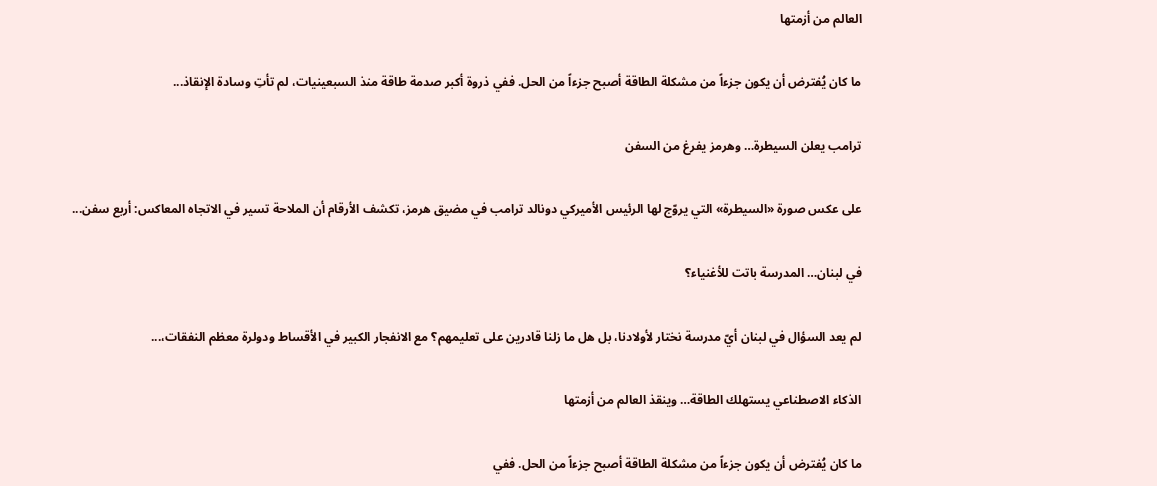العالم من أزمتها

ما كان يُفترض أن يكون جزءاً من مشكلة الطاقة أصبح جزءاً من الحل. ففي ذروة أكبر صدمة طاقة منذ السبعينيات، لم تأتِ وسادة الإنقاذ...

ترامب يعلن السيطرة… وهرمز يفرغ من السفن

على عكس صورة «السيطرة» التي يروّج لها الرئيس الأميركي دونالد ترامب في مضيق هرمز، تكشف الأرقام أن الملاحة تسير في الاتجاه المعاكس: أربع سفن...

في لبنان… المدرسة باتت للأغنياء؟

لم يعد السؤال في لبنان أيّ مدرسة نختار لأولادنا، بل هل ما زلنا قادرين على تعليمهم؟ مع الانفجار الكبير في الأقساط ودولرة معظم النفقات،...

الذكاء الاصطناعي يستهلك الطاقة… وينقذ العالم من أزمتها

ما كان يُفترض أن يكون جزءاً من مشكلة الطاقة أصبح جزءاً من الحل. ففي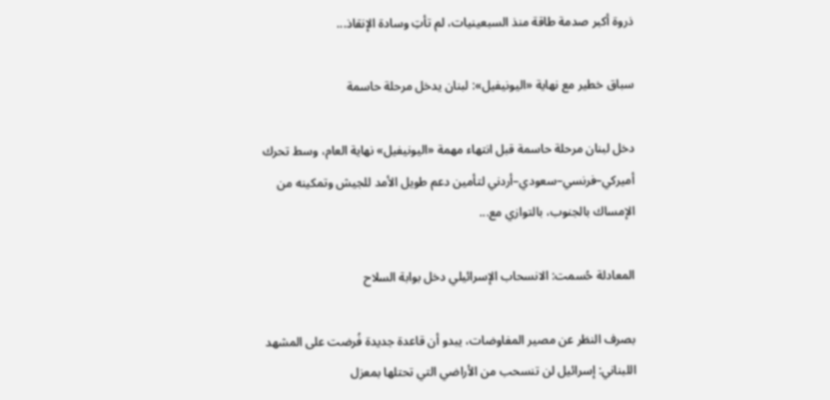ذروة أكبر صدمة طاقة منذ السبعينيات، لم تأتِ وسادة الإنقاذ...

سباق خطير مع نهاية «اليونيفيل»: لبنان يدخل مرحلة حاسمة

دخل لبنان مرحلة حاسمة قبل انتهاء مهمة «اليونيفيل» نهاية العام، وسط تحرك أميركي–فرنسي–سعودي–أردني لتأمين دعم طويل الأمد للجيش وتمكينه من الإمساك بالجنوب، بالتوازي مع...

المعادلة حُسمت: الانسحاب الإسرائيلي دخل بوابة السلاح

بصرف النظر عن مصير المفاوضات، يبدو أن قاعدة جديدة فُرضت على المشهد اللبناني: إسرائيل لن تنسحب من الأراضي التي تحتلها بمعزل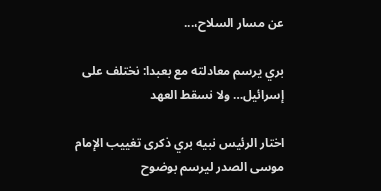عن مسار السلاح،...

بري يرسم معادلته مع بعبدا: نختلف على إسرائيل… ولا نسقط العهد

اختار الرئيس نبيه بري ذكرى تغييب الإمام موسى الصدر ليرسم بوضوح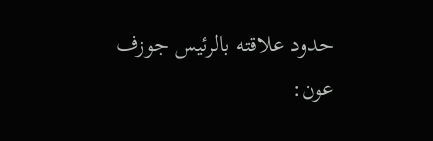حدود علاقته بالرئيس جوزف عون: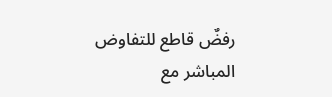رفضٌ قاطع للتفاوض المباشر مع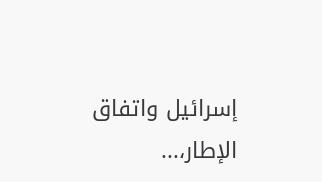إسرائيل واتفاق الإطار،...